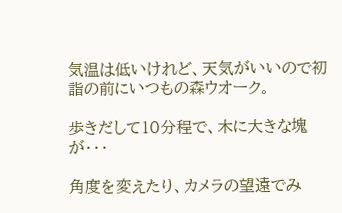気温は低いけれど、天気がいいので初詣の前にいつもの森ウオーク。

歩きだして10分程で、木に大きな塊が・・・

角度を変えたり、カメラの望遠でみ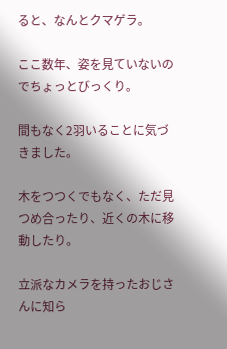ると、なんとクマゲラ。

ここ数年、姿を見ていないのでちょっとびっくり。

間もなく2羽いることに気づきました。

木をつつくでもなく、ただ見つめ合ったり、近くの木に移動したり。

立派なカメラを持ったおじさんに知ら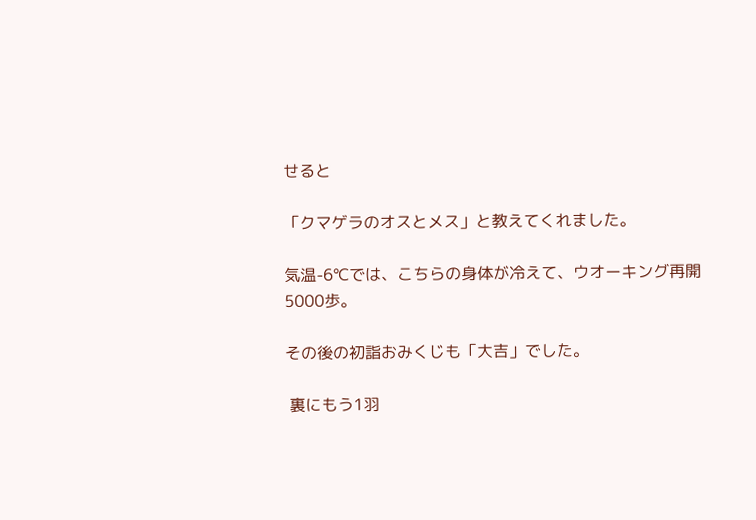せると

「クマゲラのオスとメス」と教えてくれました。

気温-6℃では、こちらの身体が冷えて、ウオーキング再開5000歩。

その後の初詣おみくじも「大吉」でした。

 裏にもう1羽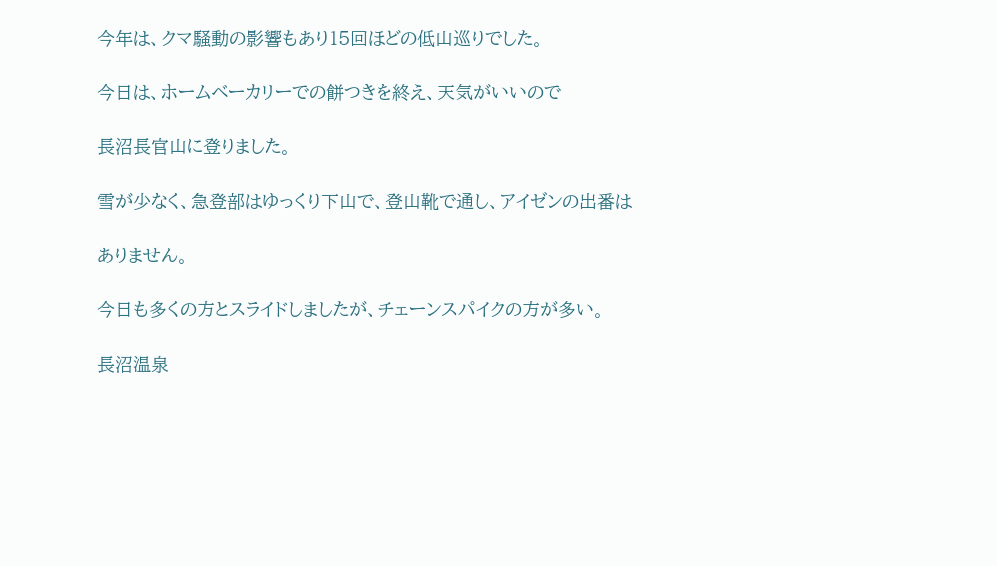今年は、クマ騒動の影響もあり15回ほどの低山巡りでした。

今日は、ホームベーカリーでの餅つきを終え、天気がいいので

長沼長官山に登りました。

雪が少なく、急登部はゆっくり下山で、登山靴で通し、アイゼンの出番は

ありません。

今日も多くの方とスライドしましたが、チェーンスパイクの方が多い。

長沼温泉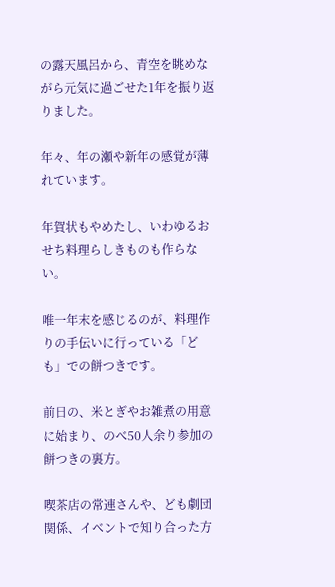の露天風呂から、青空を眺めながら元気に過ごせた1年を振り返りました。

年々、年の瀬や新年の感覚が薄れています。

年賀状もやめたし、いわゆるおせち料理らしきものも作らない。

唯一年末を感じるのが、料理作りの手伝いに行っている「ども」での餅つきです。

前日の、米とぎやお雑煮の用意に始まり、のべ50人余り参加の餅つきの裏方。

喫茶店の常連さんや、ども劇団関係、イベントで知り合った方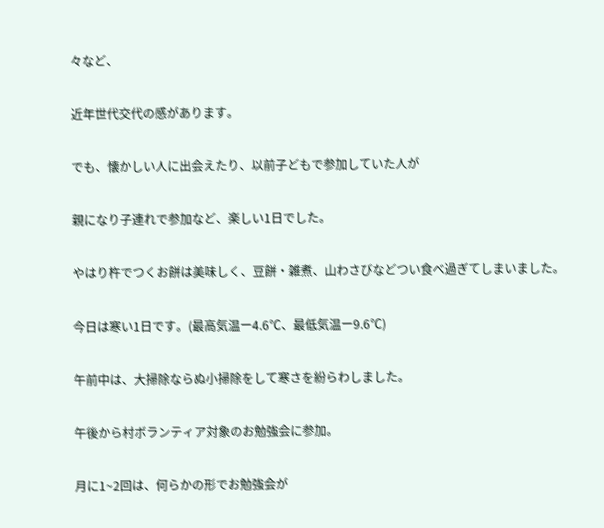々など、

近年世代交代の感があります。

でも、懐かしい人に出会えたり、以前子どもで参加していた人が

親になり子連れで参加など、楽しい1日でした。

やはり杵でつくお餅は美味しく、豆餅・雑煮、山わさびなどつい食べ過ぎてしまいました。

今日は寒い1日です。(最高気温ー4.6℃、最低気温ー9.6℃)

午前中は、大掃除ならぬ小掃除をして寒さを紛らわしました。

午後から村ボランティア対象のお勉強会に参加。

月に1~2回は、何らかの形でお勉強会が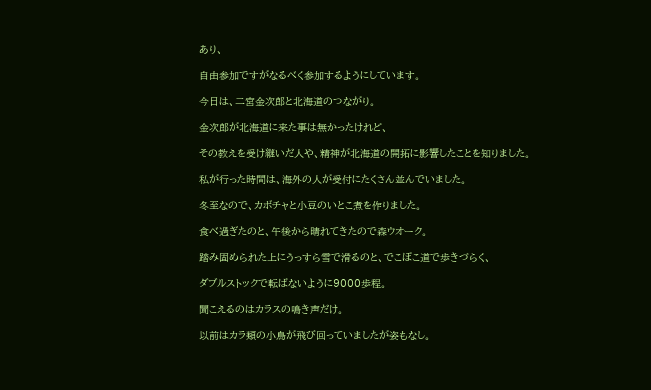あり、

自由参加ですがなるべく参加するようにしています。

今日は、二宮金次郎と北海道のつながり。

金次郎が北海道に来た事は無かったけれど、

その教えを受け継いだ人や、精神が北海道の開拓に影響したことを知りました。

私が行った時間は、海外の人が受付にたくさん並んでいました。

冬至なので、カボチャと小豆のいとこ煮を作りました。

食べ過ぎたのと、午後から晴れてきたので森ウオーク。

踏み固められた上にうっすら雪で滑るのと、でこぼこ道で歩きづらく、

ダブルストックで転ばないように9000歩程。

聞こえるのはカラスの鳴き声だけ。

以前はカラ類の小鳥が飛び回っていましたが姿もなし。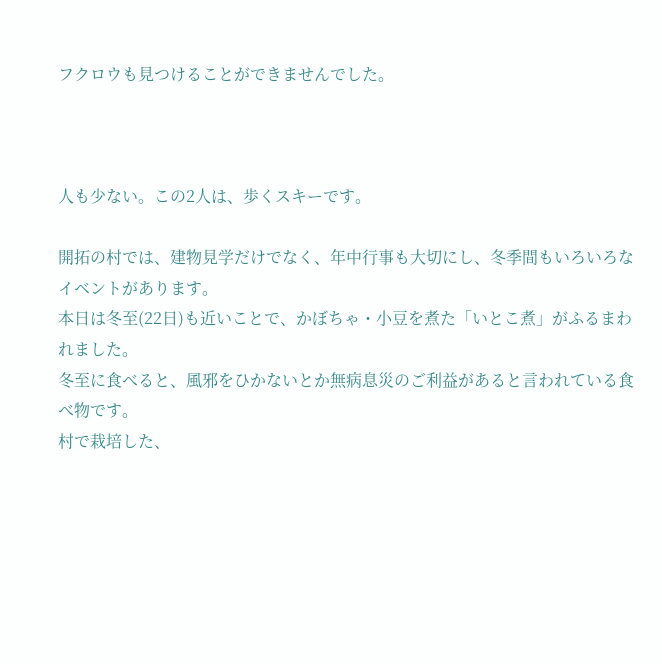フクロウも見つけることができませんでした。



人も少ない。この2人は、歩くスキーです。

開拓の村では、建物見学だけでなく、年中行事も大切にし、冬季間もいろいろなイベントがあります。
本日は冬至(22日)も近いことで、かぼちゃ・小豆を煮た「いとこ煮」がふるまわれました。
冬至に食べると、風邪をひかないとか無病息災のご利益があると言われている食べ物です。
村で栽培した、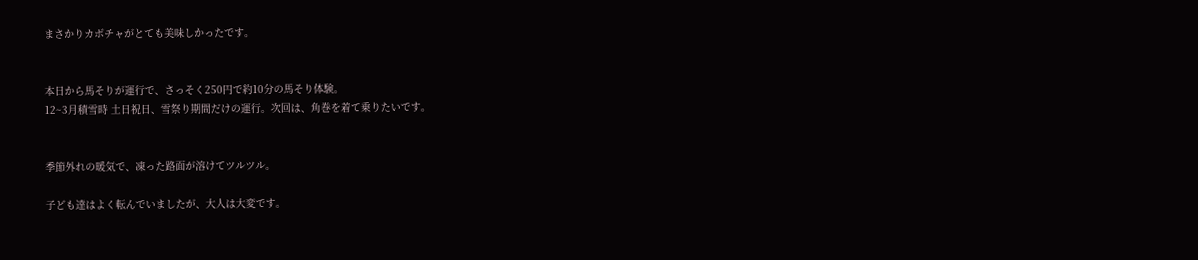まさかりカボチャがとても美味しかったです。


本日から馬そりが運行で、さっそく250円で約10分の馬そり体験。
12~3月積雪時 土日祝日、雪祭り期間だけの運行。次回は、角巻を着て乗りたいです。


季節外れの暖気で、凍った路面が溶けてツルツル。

子ども達はよく転んでいましたが、大人は大変です。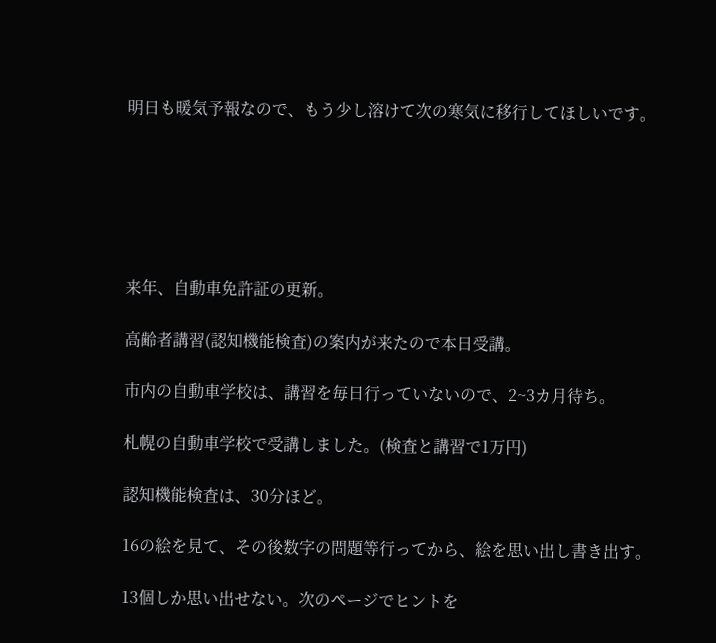明日も暖気予報なので、もう少し溶けて次の寒気に移行してほしいです。






来年、自動車免許証の更新。

高齢者講習(認知機能検査)の案内が来たので本日受講。

市内の自動車学校は、講習を毎日行っていないので、2~3カ月待ち。

札幌の自動車学校で受講しました。(検査と講習で1万円)

認知機能検査は、30分ほど。

16の絵を見て、その後数字の問題等行ってから、絵を思い出し書き出す。

13個しか思い出せない。次のページでヒントを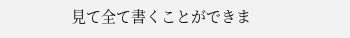見て全て書くことができま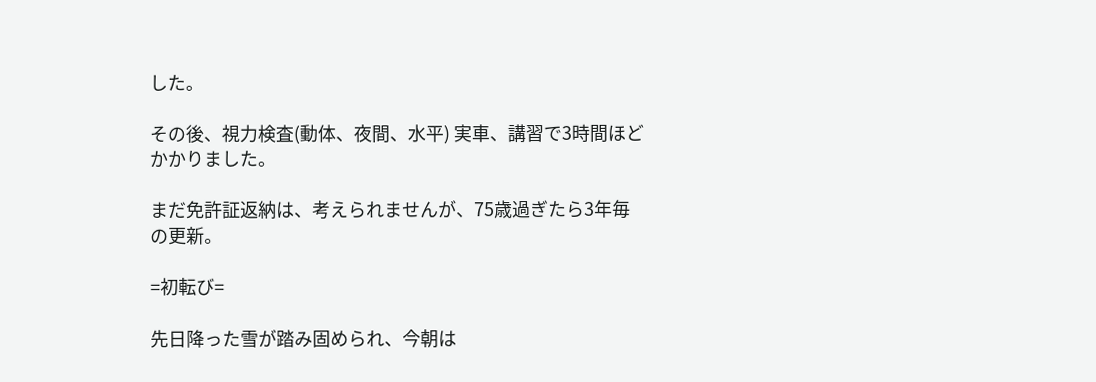した。

その後、視力検査(動体、夜間、水平) 実車、講習で3時間ほどかかりました。

まだ免許証返納は、考えられませんが、75歳過ぎたら3年毎の更新。

=初転び=

先日降った雪が踏み固められ、今朝は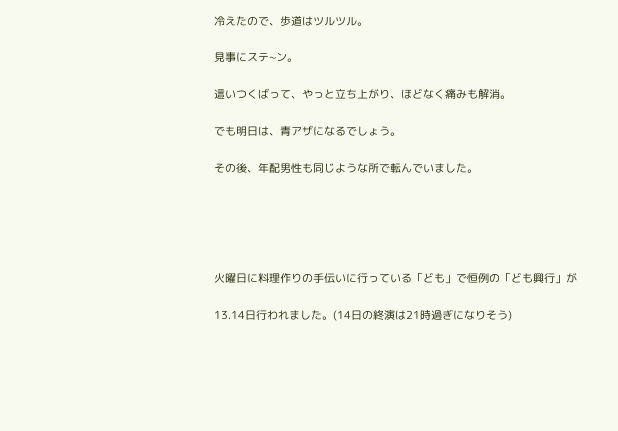冷えたので、歩道はツルツル。

見事にステ~ン。

這いつくばって、やっと立ち上がり、ほどなく痛みも解消。

でも明日は、青アザになるでしょう。

その後、年配男性も同じような所で転んでいました。





火曜日に料理作りの手伝いに行っている「ども」で恒例の「ども興行」が

13.14日行われました。(14日の終演は21時過ぎになりそう)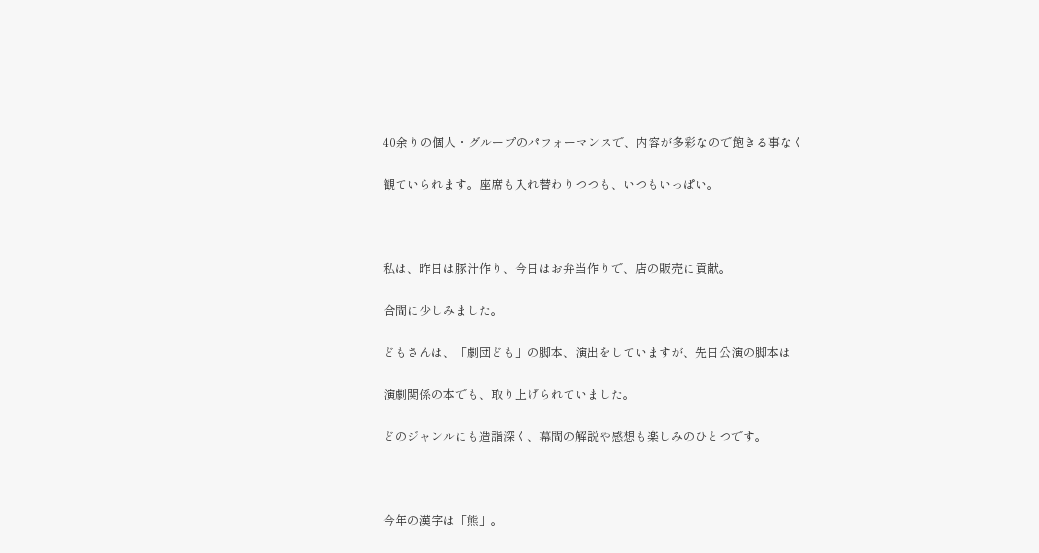40余りの個人・グループのパフォーマンスで、内容が多彩なので飽きる事なく

観ていられます。座席も入れ替わりつつも、いつもいっぱい。



私は、昨日は豚汁作り、今日はお弁当作りで、店の販売に貢献。

合間に少しみました。

どもさんは、「劇団ども」の脚本、演出をしていますが、先日公演の脚本は

演劇関係の本でも、取り上げられていました。

どのジャンルにも造詣深く、幕間の解説や感想も楽しみのひとつです。



今年の漢字は「熊」。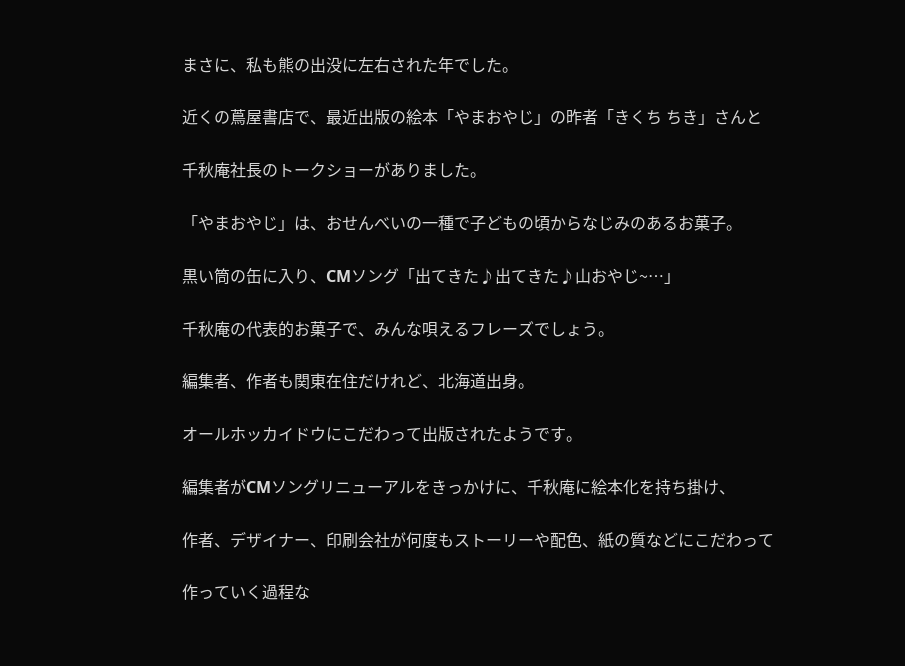まさに、私も熊の出没に左右された年でした。

近くの蔦屋書店で、最近出版の絵本「やまおやじ」の昨者「きくち ちき」さんと

千秋庵社長のトークショーがありました。

「やまおやじ」は、おせんべいの一種で子どもの頃からなじみのあるお菓子。

黒い筒の缶に入り、CMソング「出てきた♪出てきた♪山おやじ~…」

千秋庵の代表的お菓子で、みんな唄えるフレーズでしょう。

編集者、作者も関東在住だけれど、北海道出身。

オールホッカイドウにこだわって出版されたようです。

編集者がCMソングリニューアルをきっかけに、千秋庵に絵本化を持ち掛け、

作者、デザイナー、印刷会社が何度もストーリーや配色、紙の質などにこだわって

作っていく過程な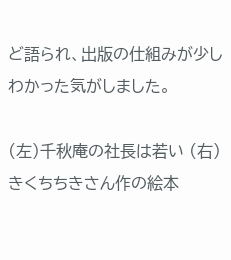ど語られ、出版の仕組みが少しわかった気がしました。

(左)千秋庵の社長は若い (右)きくちちきさん作の絵本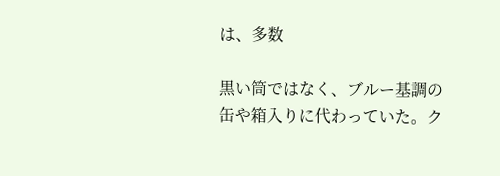は、多数

黒い筒ではなく、ブルー基調の缶や箱入りに代わっていた。ク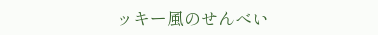ッキー風のせんべい